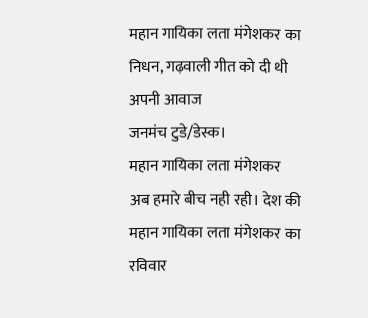महान गायिका लता मंगेशकर का निधन, गढ़वाली गीत को दी थी अपनी आवाज
जनमंच टुडे/डेस्क।
महान गायिका लता मंगेशकर अब हमारे बीच नही रही। देश की महान गायिका लता मंगेशकर का रविवार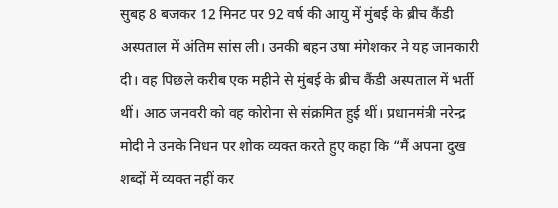सुबह 8 बजकर 12 मिनट पर 92 वर्ष की आयु में मुंबई के ब्रीच कैंडी अस्पताल में अंतिम सांस ली। उनकी बहन उषा मंगेशकर ने यह जानकारी दी। वह पिछले करीब एक महीने से मुंबई के ब्रीच कैंडी अस्पताल में भर्ती थीं। आठ जनवरी को वह कोरोना से संक्रमित हुई थीं। प्रधानमंत्री नरेन्द्र मोदी ने उनके निधन पर शोक व्यक्त करते हुए कहा कि “मैं अपना दुख शब्दों में व्यक्त नहीं कर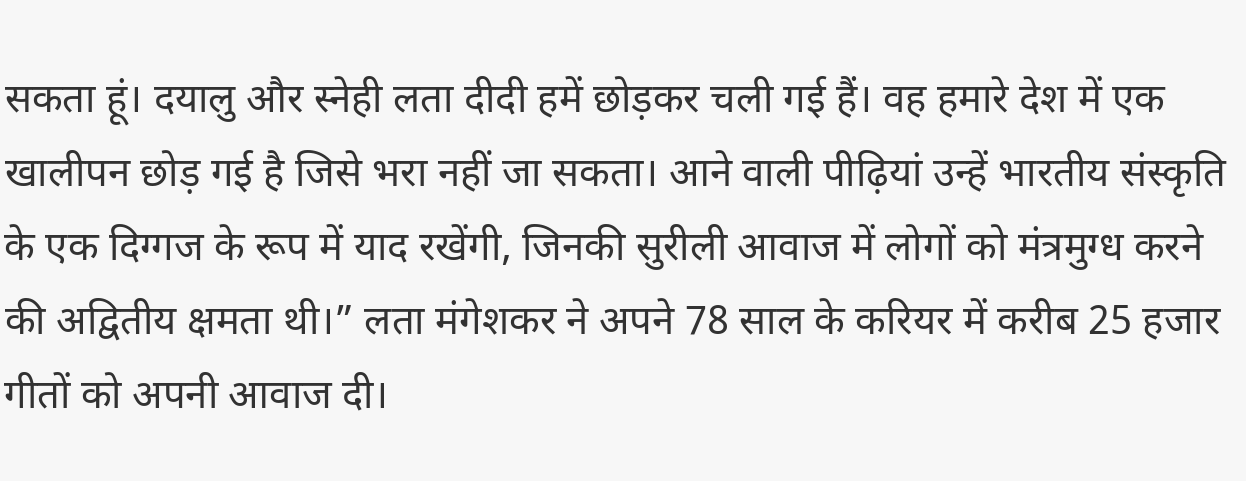सकता हूं। दयालु और स्नेही लता दीदी हमें छोड़कर चली गई हैं। वह हमारे देश में एक खालीपन छोड़ गई है जिसे भरा नहीं जा सकता। आने वाली पीढ़ियां उन्हें भारतीय संस्कृति के एक दिग्गज के रूप में याद रखेंगी, जिनकी सुरीली आवाज में लोगों को मंत्रमुग्ध करने की अद्वितीय क्षमता थी।” लता मंगेशकर ने अपने 78 साल के करियर में करीब 25 हजार गीतों को अपनी आवाज दी।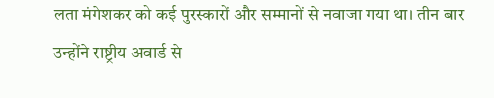लता मंगेशकर को कई पुरस्कारों और सम्मानों से नवाजा गया था। तीन बार उन्होंने राष्ट्रीय अवार्ड से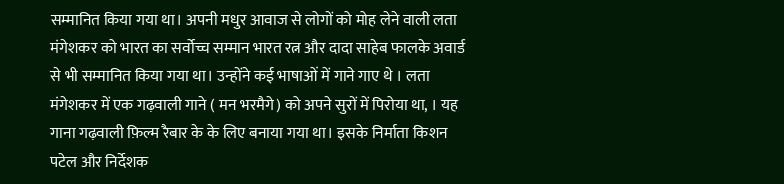सम्मानित किया गया था। अपनी मधुर आवाज से लोगों को मोह लेने वाली लता मंगेशकर को भारत का सर्वोच्च सम्मान भारत रत्न और दादा साहेब फालके अवार्ड से भी सम्मानित किया गया था। उन्होंने कई भाषाओं में गाने गाए थे । लता मंगेशकर में एक गढ़वाली गाने ( मन भरमैगे) को अपने सुरों में पिरोया था, । यह गाना गढ़वाली फ़िल्म रैबार के के लिए बनाया गया था। इसके निर्माता किशन पटेल और निर्देशक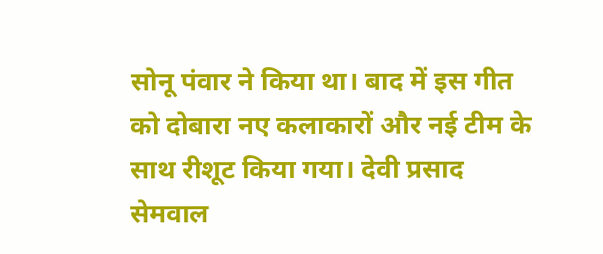सोनू पंवार ने किया था। बाद में इस गीत को दोबारा नए कलाकारों और नई टीम के साथ रीशूट किया गया। देवी प्रसाद सेमवाल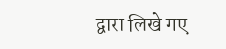द्वारा लिखे गए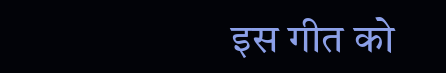इस गीत को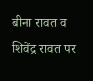बीना रावत व शिवेंद्र रावत पर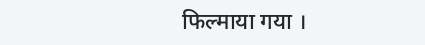फिल्माया गया ।